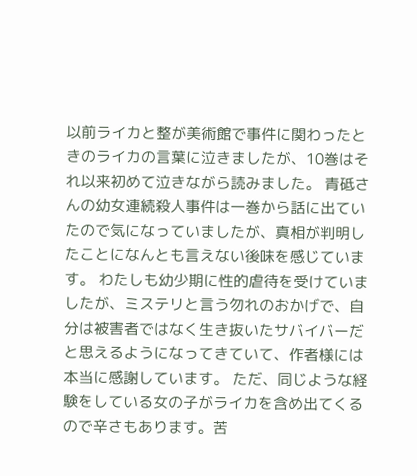以前ライカと整が美術館で事件に関わったときのライカの言葉に泣きましたが、10巻はそれ以来初めて泣きながら読みました。 青砥さんの幼女連続殺人事件は一巻から話に出ていたので気になっていましたが、真相が判明したことになんとも言えない後味を感じています。 わたしも幼少期に性的虐待を受けていましたが、ミステリと言う勿れのおかげで、自分は被害者ではなく生き抜いたサバイバーだと思えるようになってきていて、作者様には本当に感謝しています。 ただ、同じような経験をしている女の子がライカを含め出てくるので辛さもあります。苦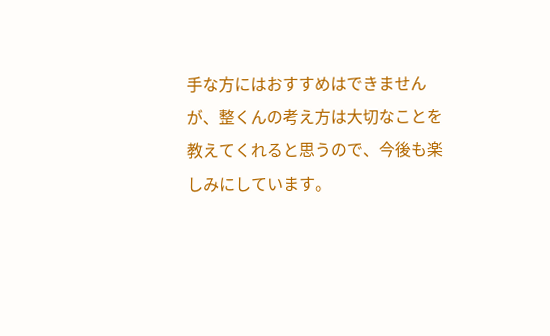手な方にはおすすめはできませんが、整くんの考え方は大切なことを教えてくれると思うので、今後も楽しみにしています。